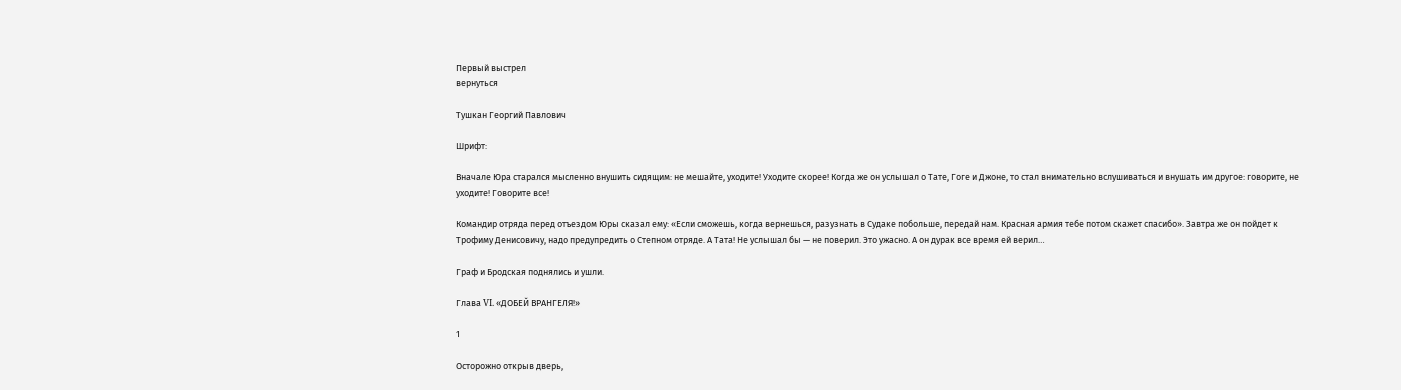Первый выстрел
вернуться

Тушкан Георгий Павлович

Шрифт:

Вначале Юра старался мысленно внушить сидящим: не мешайте, уходите! Уходите скорее! Когда же он услышал о Тате, Гоге и Джоне, то стал внимательно вслушиваться и внушать им другое: говорите, не уходите! Говорите все!

Командир отряда перед отъездом Юры сказал ему: «Если сможешь, когда вернешься, разузнать в Судаке побольше, передай нам. Красная армия тебе потом скажет спасибо». Завтра же он пойдет к Трофиму Денисовичу, надо предупредить о Степном отряде. А Тата! Не услышал бы — не поверил. Это ужасно. А он дурак все время ей верил…

Граф и Бродская поднялись и ушли.

Глава VI. «ДОБЕЙ ВРАНГЕЛЯ!»

1

Осторожно открыв дверь,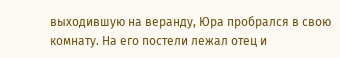выходившую на веранду, Юра пробрался в свою комнату. На его постели лежал отец и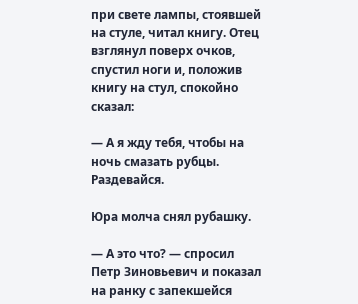при свете лампы, стоявшей на стуле, читал книгу. Отец взглянул поверх очков, спустил ноги и, положив книгу на стул, спокойно сказал:

— А я жду тебя, чтобы на ночь смазать рубцы. Раздевайся.

Юра молча снял рубашку.

— А это что? — спросил Петр Зиновьевич и показал на ранку с запекшейся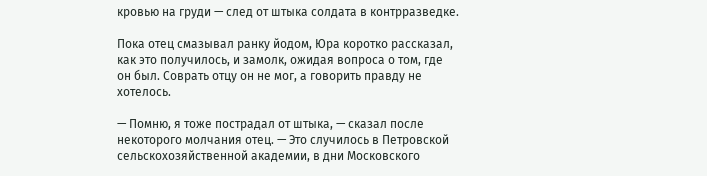кровью на груди — след от штыка солдата в контрразведке.

Пока отец смазывал ранку йодом, Юра коротко рассказал, как это получилось, и замолк, ожидая вопроса о том, где он был. Соврать отцу он не мог, а говорить правду не хотелось.

— Помню, я тоже пострадал от штыка, — сказал после некоторого молчания отец. — Это случилось в Петровской сельскохозяйственной академии, в дни Московского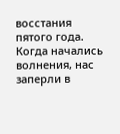восстания пятого года. Когда начались волнения, нас заперли в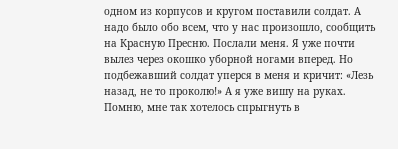одном из корпусов и кругом поставили солдат. А надо было обо всем, что у нас произошло, сообщить на Красную Пресню. Послали меня. Я уже почти вылез через окошко уборной ногами вперед. Но подбежавший солдат уперся в меня и кричит: «Лезь назад, не то проколю!» А я уже вишу на руках. Помню, мне так хотелось спрыгнуть в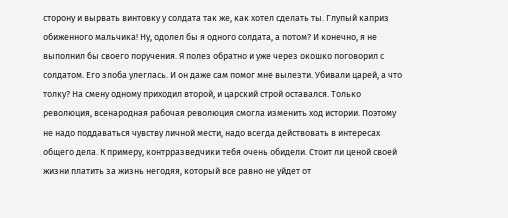сторону и вырвать винтовку у солдата так же, как хотел сделать ты. Глупый каприз обиженного мальчика! Ну, одолел бы я одного солдата, а потом? И конечно, я не выполнил бы своего поручения. Я полез обратно и уже через окошко поговорил с солдатом. Его злоба улеглась. И он даже сам помог мне вылезти. Убивали царей, а что толку? На смену одному приходил второй, и царский строй оставался. Только революция, всенародная рабочая революция смогла изменить ход истории. Поэтому не надо поддаваться чувству личной мести, надо всегда действовать в интересах общего дела. К примеру, контрразведчики тебя очень обидели. Стоит ли ценой своей жизни платить за жизнь негодяя, который все равно не уйдет от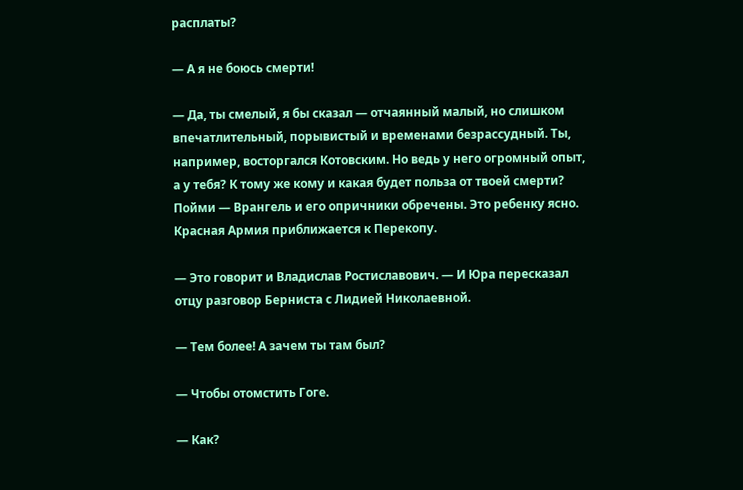расплаты?

— А я не боюсь смерти!

— Да, ты смелый, я бы сказал — отчаянный малый, но слишком впечатлительный, порывистый и временами безрассудный. Ты, например, восторгался Котовским. Но ведь у него огромный опыт, а у тебя? К тому же кому и какая будет польза от твоей смерти? Пойми — Врангель и его опричники обречены. Это ребенку ясно. Красная Армия приближается к Перекопу.

— Это говорит и Владислав Ростиславович. — И Юра пересказал отцу разговор Берниста с Лидией Николаевной.

— Тем более! А зачем ты там был?

— Чтобы отомстить Гоге.

— Как?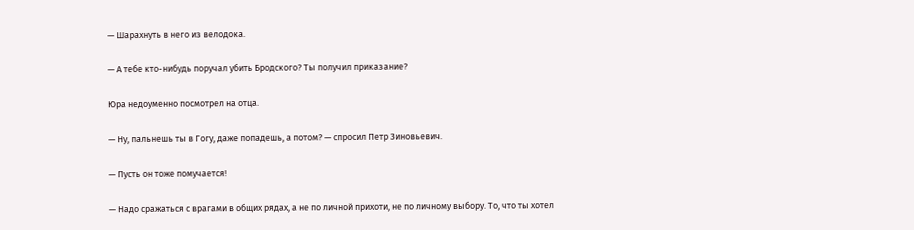— Шарахнуть в него из велодока.

— А тебе кто-нибудь поручал убить Бродского? Ты получил приказание?

Юра недоуменно посмотрел на отца.

— Ну, пальнешь ты в Гогу, даже попадешь, а потом? — спросил Петр Зиновьевич.

— Пусть он тоже помучается!

— Надо сражаться с врагами в общих рядах, а не по личной прихоти, не по личному выбору. То, что ты хотел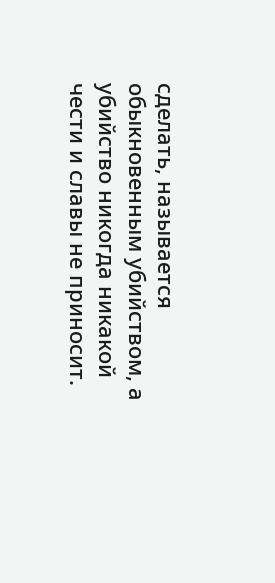сделать, называется обыкновенным убийством, а убийство никогда никакой чести и славы не приносит.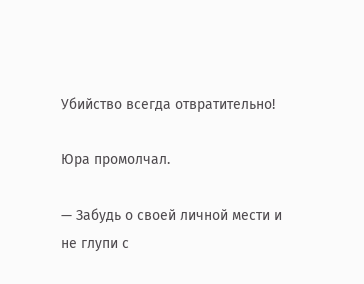Убийство всегда отвратительно!

Юра промолчал.

— Забудь о своей личной мести и не глупи с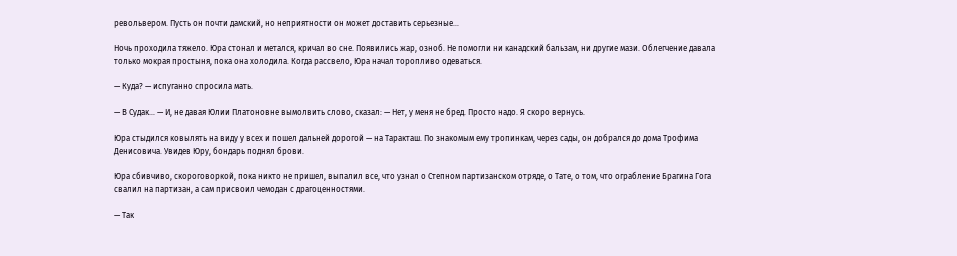револьвером. Пусть он почти дамский, но неприятности он может доставить серьезные…

Ночь проходила тяжело. Юра стонал и метался, кричал во сне. Появились жар, озноб. Не помогли ни канадский бальзам, ни другие мази. Облегчение давала только мокрая простыня, пока она холодила. Когда рассвело, Юра начал торопливо одеваться.

— Куда? — испуганно спросила мать.

— В Судак… — И, не давая Юлии Платоновне вымолвить слово, сказал: — Нет, у меня не бред. Просто надо. Я скоро вернусь.

Юра стыдился ковылять на виду у всех и пошел дальней дорогой — на Таракташ. По знакомым ему тропинкам, через сады, он добрался до дома Трофима Денисовича. Увидев Юру, бондарь поднял брови.

Юра сбивчиво, скороговоркой, пока никто не пришел, выпалил все, что узнал о Степном партизанском отряде, о Тате, о том, что ограбление Брагина Гога свалил на партизан, а сам присвоил чемодан с драгоценностями.

— Так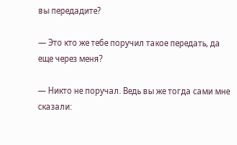вы передадите?

— Это кто же тебе поручил такое передать, да еще через меня?

— Никто не поручал. Ведь вы же тогда сами мне сказали: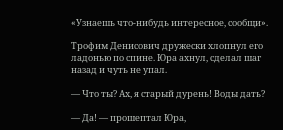«Узнаешь что-нибудь интересное, сообщи».

Трофим Денисович дружески хлопнул его ладонью по спине. Юра ахнул, сделал шаг назад и чуть не упал.

— Что ты? Ах, я старый дурень! Воды дать?

— Да! — прошептал Юра,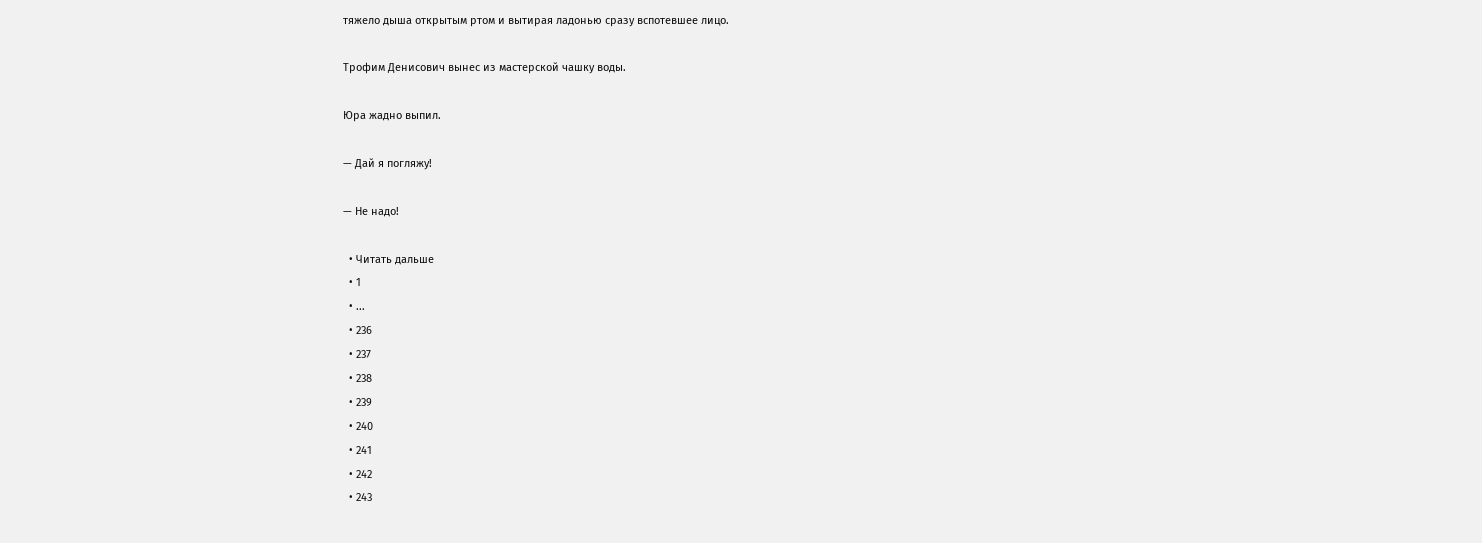тяжело дыша открытым ртом и вытирая ладонью сразу вспотевшее лицо.

Трофим Денисович вынес из мастерской чашку воды.

Юра жадно выпил.

— Дай я погляжу!

— Не надо!

  • Читать дальше
  • 1
  • ...
  • 236
  • 237
  • 238
  • 239
  • 240
  • 241
  • 242
  • 243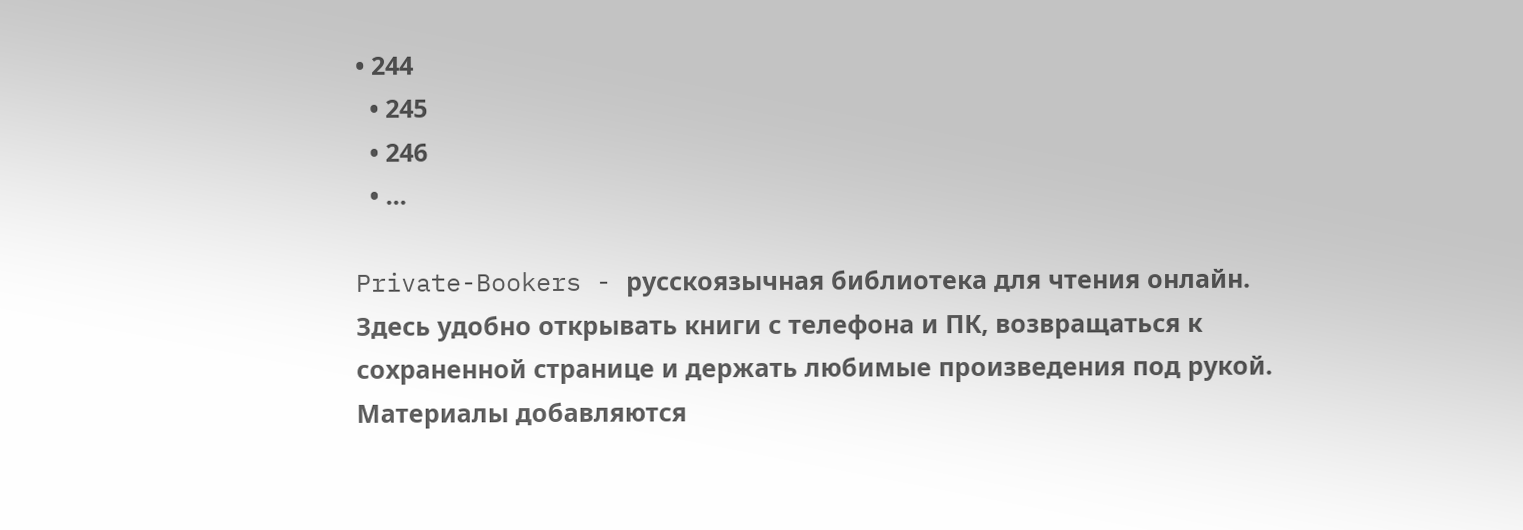• 244
  • 245
  • 246
  • ...

Private-Bookers - русскоязычная библиотека для чтения онлайн. Здесь удобно открывать книги с телефона и ПК, возвращаться к сохраненной странице и держать любимые произведения под рукой. Материалы добавляются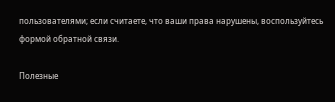пользователями; если считаете, что ваши права нарушены, воспользуйтесь формой обратной связи.

Полезные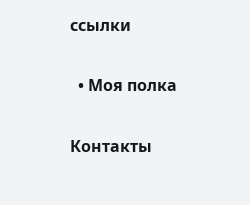ссылки

  • Моя полка

Контакты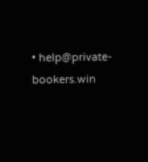• help@private-bookers.win